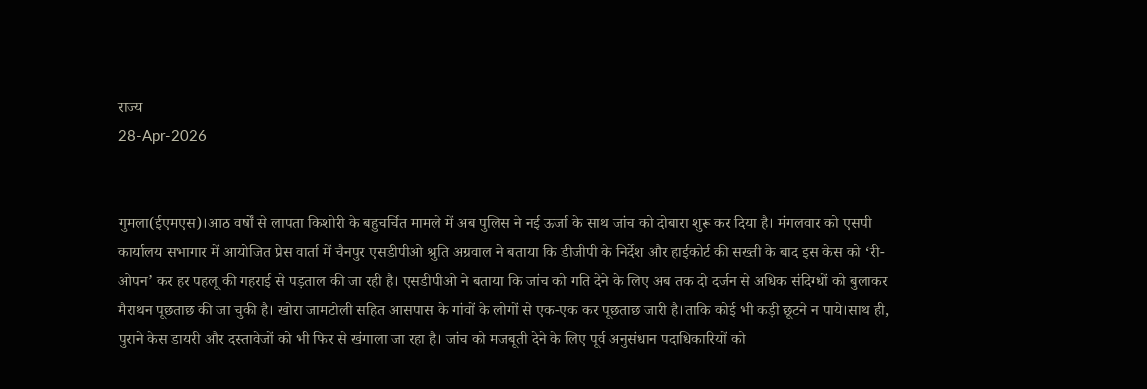राज्य
28-Apr-2026


गुमला(ईएमएस)।आठ वर्षों से लापता किशोरी के बहुचर्चित मामले में अब पुलिस ने नई ऊर्जा के साथ जांच को दोबारा शुरू कर दिया है। मंगलवार को एसपी कार्यालय सभागार में आयोजित प्रेस वार्ता में चैनपुर एसडीपीओ श्रुति अग्रवाल ने बताया कि डीजीपी के निर्देश और हाईकोर्ट की सख्ती के बाद इस केस को ‘री-ओपन’ कर हर पहलू की गहराई से पड़ताल की जा रही है। एसडीपीओ ने बताया कि जांच को गति देने के लिए अब तक दो दर्जन से अधिक संदिग्धों को बुलाकर मैराथन पूछताछ की जा चुकी है। खोरा जामटोली सहित आसपास के गांवों के लोगों से एक-एक कर पूछताछ जारी है।ताकि कोई भी कड़ी छूटने न पाये।साथ ही, पुराने केस डायरी और दस्तावेजों को भी फिर से खंगाला जा रहा है। जांच को मजबूती देने के लिए पूर्व अनुसंधान पदाधिकारियों को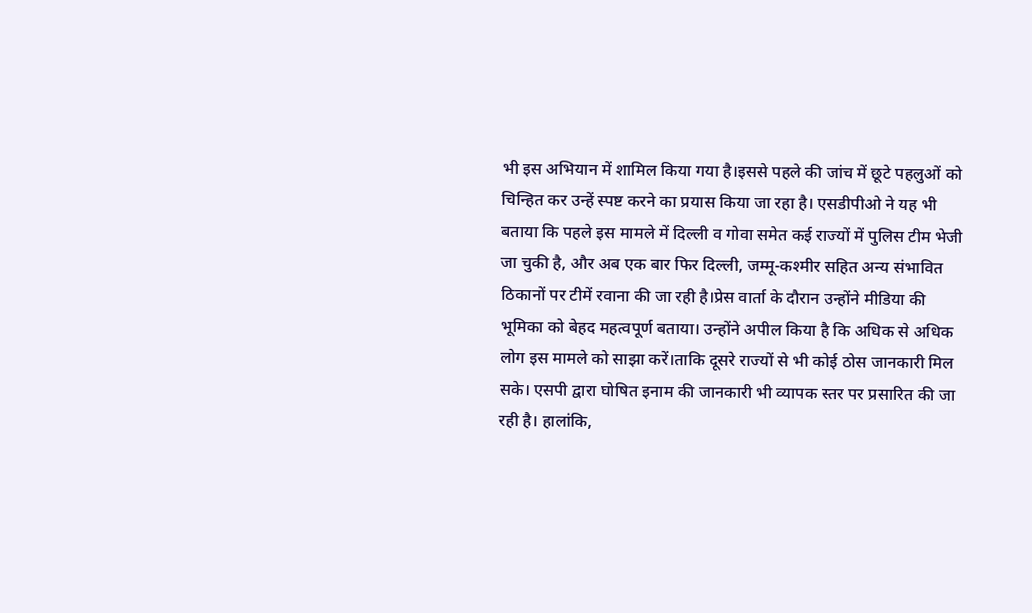भी इस अभियान में शामिल किया गया है।इससे पहले की जांच में छूटे पहलुओं को चिन्हित कर उन्हें स्पष्ट करने का प्रयास किया जा रहा है। एसडीपीओ ने यह भी बताया कि पहले इस मामले में दिल्ली व गोवा समेत कई राज्यों में पुलिस टीम भेजी जा चुकी है, और अब एक बार फिर दिल्ली, जम्मू-कश्मीर सहित अन्य संभावित ठिकानों पर टीमें रवाना की जा रही है।प्रेस वार्ता के दौरान उन्होंने मीडिया की भूमिका को बेहद महत्वपूर्ण बताया। उन्होंने अपील किया है कि अधिक से अधिक लोग इस मामले को साझा करें।ताकि दूसरे राज्यों से भी कोई ठोस जानकारी मिल सके। एसपी द्वारा घोषित इनाम की जानकारी भी व्यापक स्तर पर प्रसारित की जा रही है। हालांकि,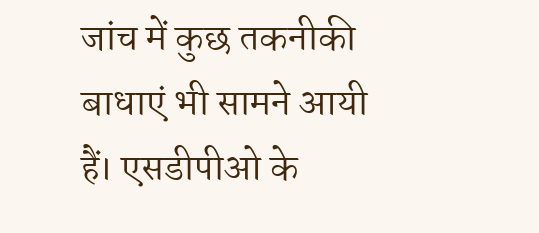जांच में कुछ तकनीकी बाधाएं भी सामने आयी हैं। एसडीपीओ के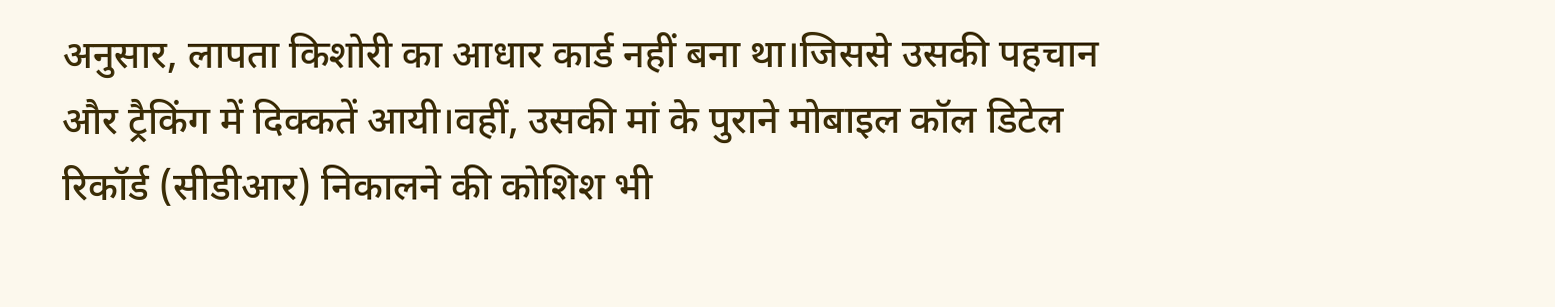अनुसार, लापता किशोरी का आधार कार्ड नहीं बना था।जिससे उसकी पहचान और ट्रैकिंग में दिक्कतें आयी।वहीं, उसकी मां के पुराने मोबाइल कॉल डिटेल रिकॉर्ड (सीडीआर) निकालने की कोशिश भी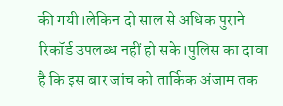की गयी।लेकिन दो साल से अधिक पुराने रिकॉर्ड उपलब्ध नहीं हो सके।पुलिस का दावा है कि इस बार जांच को तार्किक अंजाम तक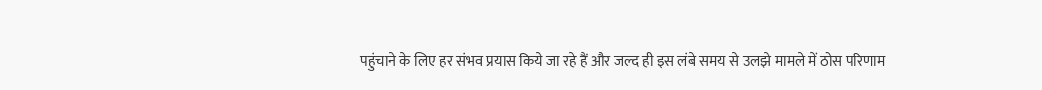पहुंचाने के लिए हर संभव प्रयास किये जा रहे हैं और जल्द ही इस लंबे समय से उलझे मामले में ठोस परिणाम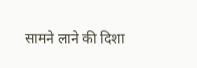सामने लाने की दिशा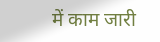में काम जारी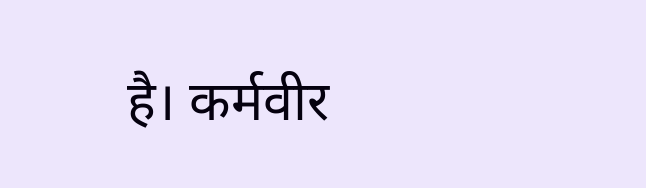है। कर्मवीर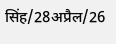सिंह/28अप्रैल/26